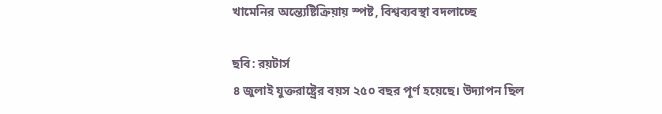খামেনির অন্ত্যেষ্টিক্রিয়ায় স্পষ্ট, বিশ্বব্যবস্থা বদলাচ্ছে

ছবি: রয়টার্স
৪ জুলাই যুক্তরাষ্ট্রের বয়স ২৫০ বছর পূর্ণ হয়েছে। উদ্যাপন ছিল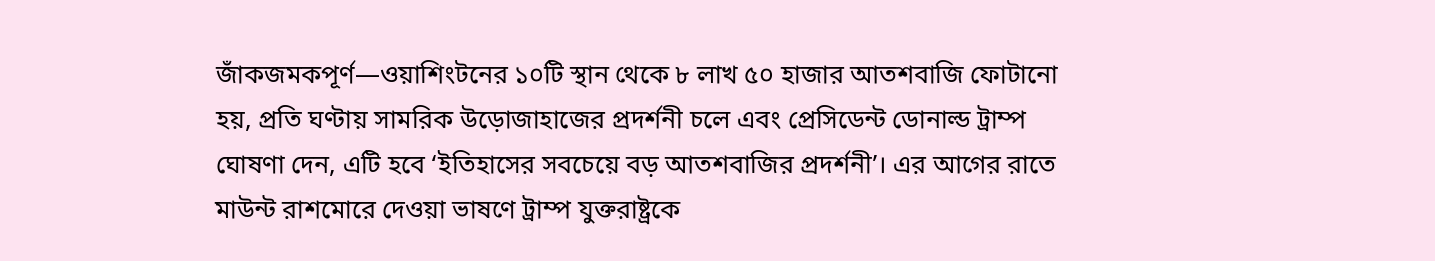জাঁকজমকপূর্ণ—ওয়াশিংটনের ১০টি স্থান থেকে ৮ লাখ ৫০ হাজার আতশবাজি ফোটানো হয়, প্রতি ঘণ্টায় সামরিক উড়োজাহাজের প্রদর্শনী চলে এবং প্রেসিডেন্ট ডোনাল্ড ট্রাম্প ঘোষণা দেন, এটি হবে ‘ইতিহাসের সবচেয়ে বড় আতশবাজির প্রদর্শনী’। এর আগের রাতে মাউন্ট রাশমোরে দেওয়া ভাষণে ট্রাম্প যুক্তরাষ্ট্রকে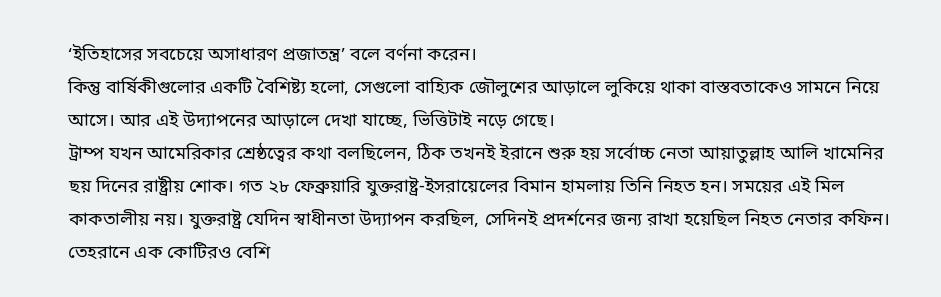‘ইতিহাসের সবচেয়ে অসাধারণ প্রজাতন্ত্র’ বলে বর্ণনা করেন।
কিন্তু বার্ষিকীগুলোর একটি বৈশিষ্ট্য হলো, সেগুলো বাহ্যিক জৌলুশের আড়ালে লুকিয়ে থাকা বাস্তবতাকেও সামনে নিয়ে আসে। আর এই উদ্যাপনের আড়ালে দেখা যাচ্ছে, ভিত্তিটাই নড়ে গেছে।
ট্রাম্প যখন আমেরিকার শ্রেষ্ঠত্বের কথা বলছিলেন, ঠিক তখনই ইরানে শুরু হয় সর্বোচ্চ নেতা আয়াতুল্লাহ আলি খামেনির ছয় দিনের রাষ্ট্রীয় শোক। গত ২৮ ফেব্রুয়ারি যুক্তরাষ্ট্র-ইসরায়েলের বিমান হামলায় তিনি নিহত হন। সময়ের এই মিল কাকতালীয় নয়। যুক্তরাষ্ট্র যেদিন স্বাধীনতা উদ্যাপন করছিল, সেদিনই প্রদর্শনের জন্য রাখা হয়েছিল নিহত নেতার কফিন।
তেহরানে এক কোটিরও বেশি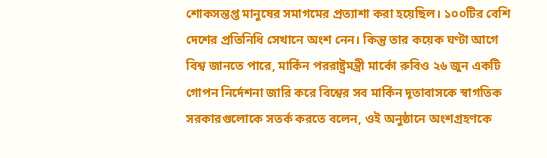শোকসন্তপ্ত মানুষের সমাগমের প্রত্যাশা করা হয়েছিল। ১০০টির বেশি দেশের প্রতিনিধি সেখানে অংশ নেন। কিন্তু তার কয়েক ঘণ্টা আগে বিশ্ব জানতে পারে, মার্কিন পররাষ্ট্রমন্ত্রী মার্কো রুবিও ২৬ জুন একটি গোপন নির্দেশনা জারি করে বিশ্বের সব মার্কিন দূতাবাসকে স্বাগতিক সরকারগুলোকে সতর্ক করতে বলেন, ওই অনুষ্ঠানে অংশগ্রহণকে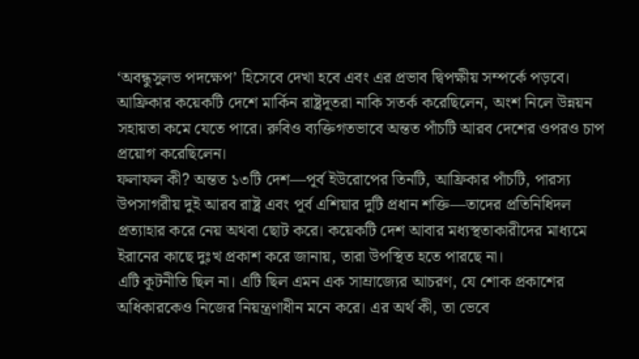‘অবন্ধুসুলভ পদক্ষেপ’ হিসেবে দেখা হবে এবং এর প্রভাব দ্বিপক্ষীয় সম্পর্কে পড়বে। আফ্রিকার কয়েকটি দেশে মার্কিন রাষ্ট্রদূতরা নাকি সতর্ক করেছিলেন, অংশ নিলে উন্নয়ন সহায়তা কমে যেতে পারে। রুবিও ব্যক্তিগতভাবে অন্তত পাঁচটি আরব দেশের ওপরও চাপ প্রয়োগ করেছিলেন।
ফলাফল কী? অন্তত ১৩টি দেশ—পূর্ব ইউরোপের তিনটি, আফ্রিকার পাঁচটি, পারস্য উপসাগরীয় দুই আরব রাষ্ট্র এবং পূর্ব এশিয়ার দুটি প্রধান শক্তি—তাদের প্রতিনিধিদল প্রত্যাহার করে নেয় অথবা ছোট করে। কয়েকটি দেশ আবার মধ্যস্থতাকারীদের মাধ্যমে ইরানের কাছে দুঃখ প্রকাশ করে জানায়, তারা উপস্থিত হতে পারছে না।
এটি কূটনীতি ছিল না। এটি ছিল এমন এক সাম্রাজ্যের আচরণ, যে শোক প্রকাশের অধিকারকেও নিজের নিয়ন্ত্রণাধীন মনে করে। এর অর্থ কী, তা ভেবে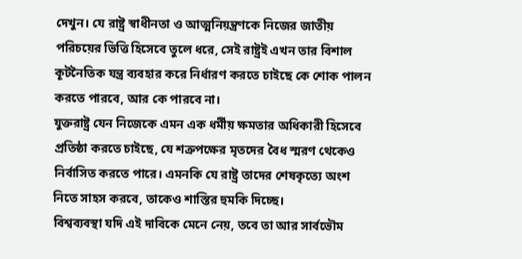দেখুন। যে রাষ্ট্র স্বাধীনতা ও আত্মনিয়ন্ত্রণকে নিজের জাতীয় পরিচয়ের ভিত্তি হিসেবে তুলে ধরে, সেই রাষ্ট্রই এখন তার বিশাল কূটনৈতিক যন্ত্র ব্যবহার করে নির্ধারণ করতে চাইছে কে শোক পালন করতে পারবে, আর কে পারবে না।
যুক্তরাষ্ট্র যেন নিজেকে এমন এক ধর্মীয় ক্ষমতার অধিকারী হিসেবে প্রতিষ্ঠা করতে চাইছে, যে শত্রুপক্ষের মৃতদের বৈধ স্মরণ থেকেও নির্বাসিত করতে পারে। এমনকি যে রাষ্ট্র তাদের শেষকৃত্যে অংশ নিতে সাহস করবে, তাকেও শাস্তির হুমকি দিচ্ছে।
বিশ্বব্যবস্থা যদি এই দাবিকে মেনে নেয়, তবে তা আর সার্বভৌম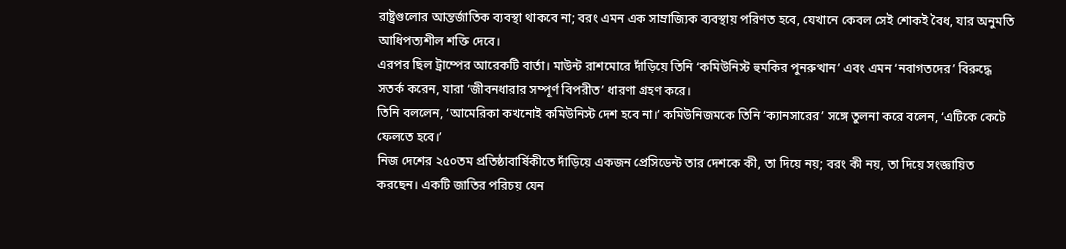রাষ্ট্রগুলোর আন্তর্জাতিক ব্যবস্থা থাকবে না; বরং এমন এক সাম্রাজ্যিক ব্যবস্থায় পরিণত হবে, যেখানে কেবল সেই শোকই বৈধ, যার অনুমতি আধিপত্যশীল শক্তি দেবে।
এরপর ছিল ট্রাম্পের আরেকটি বার্তা। মাউন্ট রাশমোরে দাঁড়িয়ে তিনি ‘কমিউনিস্ট হুমকির পুনরুত্থান’ এবং এমন ‘নবাগতদের’ বিরুদ্ধে সতর্ক করেন, যারা ‘জীবনধারার সম্পূর্ণ বিপরীত’ ধারণা গ্রহণ করে।
তিনি বললেন, ‘আমেরিকা কখনোই কমিউনিস্ট দেশ হবে না।’ কমিউনিজমকে তিনি ‘ক্যানসারের’ সঙ্গে তুলনা করে বলেন, ‘এটিকে কেটে ফেলতে হবে।’
নিজ দেশের ২৫০তম প্রতিষ্ঠাবার্ষিকীতে দাঁড়িয়ে একজন প্রেসিডেন্ট তার দেশকে কী, তা দিয়ে নয়; বরং কী নয়, তা দিয়ে সংজ্ঞায়িত করছেন। একটি জাতির পরিচয় যেন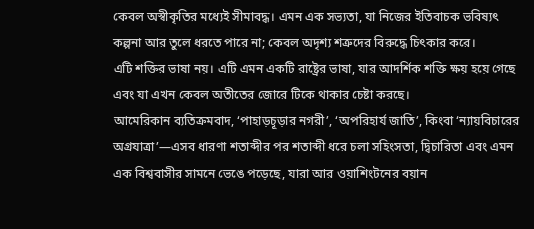কেবল অস্বীকৃতির মধ্যেই সীমাবদ্ধ। এমন এক সভ্যতা, যা নিজের ইতিবাচক ভবিষ্যৎ কল্পনা আর তুলে ধরতে পারে না; কেবল অদৃশ্য শত্রুদের বিরুদ্ধে চিৎকার করে।
এটি শক্তির ভাষা নয়। এটি এমন একটি রাষ্ট্রের ভাষা, যার আদর্শিক শক্তি ক্ষয় হয়ে গেছে এবং যা এখন কেবল অতীতের জোরে টিকে থাকার চেষ্টা করছে।
আমেরিকান ব্যতিক্রমবাদ, ‘পাহাড়চূড়ার নগরী’, ‘অপরিহার্য জাতি’, কিংবা ‘ন্যায়বিচারের অগ্রযাত্রা’—এসব ধারণা শতাব্দীর পর শতাব্দী ধরে চলা সহিংসতা, দ্বিচারিতা এবং এমন এক বিশ্ববাসীর সামনে ভেঙে পড়েছে, যারা আর ওয়াশিংটনের বয়ান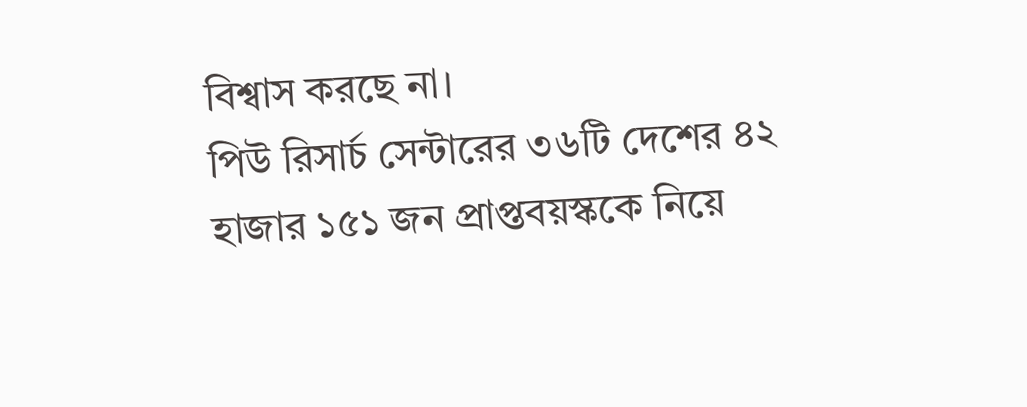বিশ্বাস করছে না।
পিউ রিসার্চ সেন্টারের ৩৬টি দেশের ৪২ হাজার ১৫১ জন প্রাপ্তবয়স্ককে নিয়ে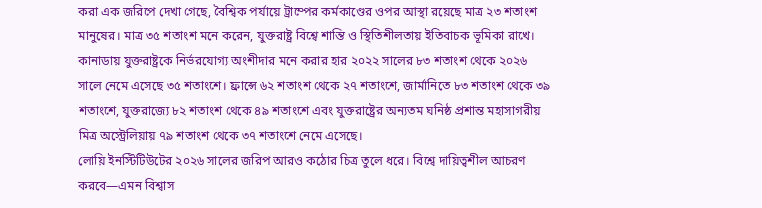করা এক জরিপে দেখা গেছে, বৈশ্বিক পর্যায়ে ট্রাম্পের কর্মকাণ্ডের ওপর আস্থা রয়েছে মাত্র ২৩ শতাংশ মানুষের। মাত্র ৩৫ শতাংশ মনে করেন, যুক্তরাষ্ট্র বিশ্বে শান্তি ও স্থিতিশীলতায় ইতিবাচক ভূমিকা রাখে।
কানাডায় যুক্তরাষ্ট্রকে নির্ভরযোগ্য অংশীদার মনে করার হার ২০২২ সালের ৮৩ শতাংশ থেকে ২০২৬ সালে নেমে এসেছে ৩৫ শতাংশে। ফ্রান্সে ৬২ শতাংশ থেকে ২৭ শতাংশে, জার্মানিতে ৮৩ শতাংশ থেকে ৩৯ শতাংশে, যুক্তরাজ্যে ৮২ শতাংশ থেকে ৪৯ শতাংশে এবং যুক্তরাষ্ট্রের অন্যতম ঘনিষ্ঠ প্রশান্ত মহাসাগরীয় মিত্র অস্ট্রেলিয়ায় ৭৯ শতাংশ থেকে ৩৭ শতাংশে নেমে এসেছে।
লোয়ি ইনস্টিটিউটের ২০২৬ সালের জরিপ আরও কঠোর চিত্র তুলে ধরে। বিশ্বে দায়িত্বশীল আচরণ করবে—এমন বিশ্বাস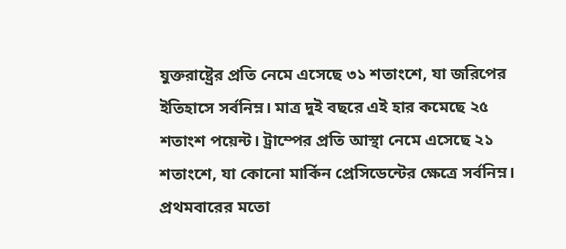যুক্তরাষ্ট্রের প্রতি নেমে এসেছে ৩১ শতাংশে, যা জরিপের ইতিহাসে সর্বনিম্ন। মাত্র দুই বছরে এই হার কমেছে ২৫ শতাংশ পয়েন্ট। ট্রাম্পের প্রতি আস্থা নেমে এসেছে ২১ শতাংশে, যা কোনো মার্কিন প্রেসিডেন্টের ক্ষেত্রে সর্বনিম্ন।
প্রথমবারের মতো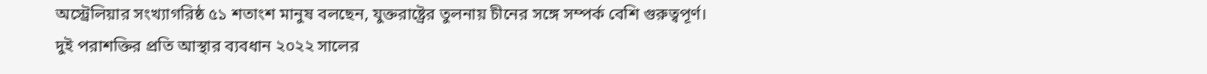অস্ট্রেলিয়ার সংখ্যাগরিষ্ঠ ৫১ শতাংশ মানুষ বলছেন, যুক্তরাষ্ট্রের তুলনায় চীনের সঙ্গে সম্পর্ক বেশি গুরুত্বপূর্ণ।
দুই পরাশক্তির প্রতি আস্থার ব্যবধান ২০২২ সালের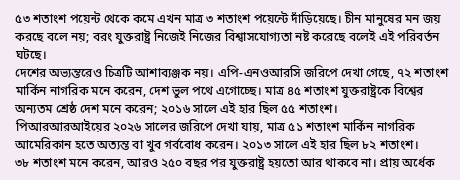৫৩ শতাংশ পয়েন্ট থেকে কমে এখন মাত্র ৩ শতাংশ পয়েন্টে দাঁড়িয়েছে। চীন মানুষের মন জয় করছে বলে নয়; বরং যুক্তরাষ্ট্র নিজেই নিজের বিশ্বাসযোগ্যতা নষ্ট করেছে বলেই এই পরিবর্তন ঘটছে।
দেশের অভ্যন্তরেও চিত্রটি আশাব্যঞ্জক নয়। এপি-এনওআরসি জরিপে দেখা গেছে, ৭২ শতাংশ মার্কিন নাগরিক মনে করেন, দেশ ভুল পথে এগোচ্ছে। মাত্র ৪৫ শতাংশ যুক্তরাষ্ট্রকে বিশ্বের অন্যতম শ্রেষ্ঠ দেশ মনে করেন; ২০১৬ সালে এই হার ছিল ৫৫ শতাংশ।
পিআরআরআইয়ের ২০২৬ সালের জরিপে দেখা যায়, মাত্র ৫১ শতাংশ মার্কিন নাগরিক আমেরিকান হতে অত্যন্ত বা খুব গর্ববোধ করেন। ২০১৩ সালে এই হার ছিল ৮২ শতাংশ।
৩৮ শতাংশ মনে করেন, আরও ২৫০ বছর পর যুক্তরাষ্ট্র হয়তো আর থাকবে না। প্রায় অর্ধেক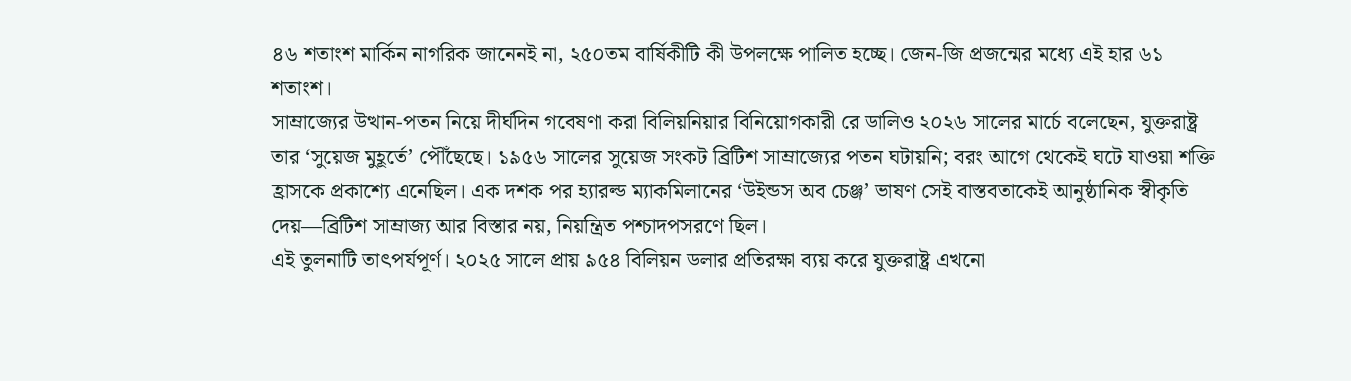৪৬ শতাংশ মার্কিন নাগরিক জানেনই না, ২৫০তম বার্ষিকীটি কী উপলক্ষে পালিত হচ্ছে। জেন-জি প্রজন্মের মধ্যে এই হার ৬১ শতাংশ।
সাম্রাজ্যের উত্থান-পতন নিয়ে দীর্ঘদিন গবেষণা করা বিলিয়নিয়ার বিনিয়োগকারী রে ডালিও ২০২৬ সালের মার্চে বলেছেন, যুক্তরাষ্ট্র তার ‘সুয়েজ মুহূর্তে’ পৌঁছেছে। ১৯৫৬ সালের সুয়েজ সংকট ব্রিটিশ সাম্রাজ্যের পতন ঘটায়নি; বরং আগে থেকেই ঘটে যাওয়া শক্তি হ্রাসকে প্রকাশ্যে এনেছিল। এক দশক পর হ্যারল্ড ম্যাকমিলানের ‘উইন্ডস অব চেঞ্জ’ ভাষণ সেই বাস্তবতাকেই আনুষ্ঠানিক স্বীকৃতি দেয়—ব্রিটিশ সাম্রাজ্য আর বিস্তার নয়, নিয়ন্ত্রিত পশ্চাদপসরণে ছিল।
এই তুলনাটি তাৎপর্যপূর্ণ। ২০২৫ সালে প্রায় ৯৫৪ বিলিয়ন ডলার প্রতিরক্ষা ব্যয় করে যুক্তরাষ্ট্র এখনো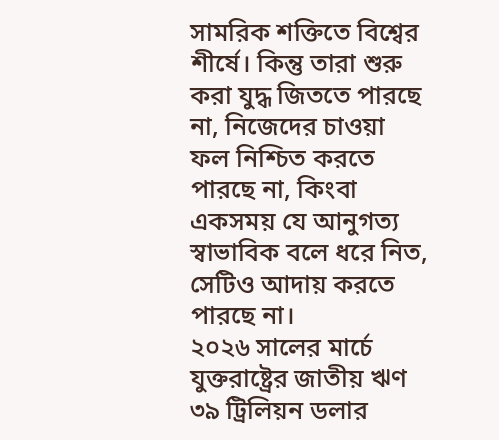সামরিক শক্তিতে বিশ্বের শীর্ষে। কিন্তু তারা শুরু করা যুদ্ধ জিততে পারছে না, নিজেদের চাওয়া ফল নিশ্চিত করতে পারছে না, কিংবা একসময় যে আনুগত্য স্বাভাবিক বলে ধরে নিত, সেটিও আদায় করতে পারছে না।
২০২৬ সালের মার্চে যুক্তরাষ্ট্রের জাতীয় ঋণ ৩৯ ট্রিলিয়ন ডলার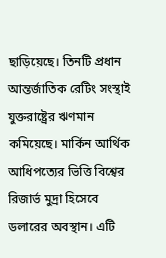ছাড়িয়েছে। তিনটি প্রধান আন্তর্জাতিক রেটিং সংস্থাই যুক্তরাষ্ট্রের ঋণমান কমিয়েছে। মার্কিন আর্থিক আধিপত্যের ভিত্তি বিশ্বের রিজার্ভ মুদ্রা হিসেবে ডলারের অবস্থান। এটি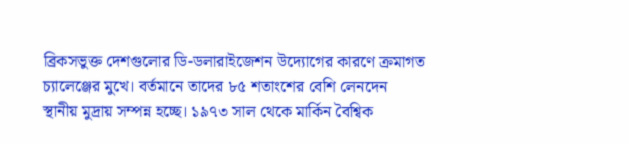ব্রিকসভুক্ত দেশগুলোর ডি-ডলারাইজেশন উদ্যোগের কারণে ক্রমাগত চ্যালেঞ্জের মুখে। বর্তমানে তাদের ৮৫ শতাংশের বেশি লেনদেন স্থানীয় মুদ্রায় সম্পন্ন হচ্ছে। ১৯৭৩ সাল থেকে মার্কিন বৈশ্বিক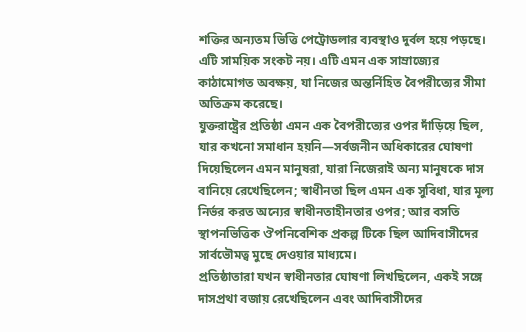শক্তির অন্যতম ভিত্তি পেট্রোডলার ব্যবস্থাও দুর্বল হয়ে পড়ছে।
এটি সাময়িক সংকট নয়। এটি এমন এক সাম্রাজ্যের কাঠামোগত অবক্ষয়, যা নিজের অন্তর্নিহিত বৈপরীত্যের সীমা অতিক্রম করেছে।
যুক্তরাষ্ট্রের প্রতিষ্ঠা এমন এক বৈপরীত্যের ওপর দাঁড়িয়ে ছিল, যার কখনো সমাধান হয়নি—সর্বজনীন অধিকারের ঘোষণা দিয়েছিলেন এমন মানুষরা, যারা নিজেরাই অন্য মানুষকে দাস বানিয়ে রেখেছিলেন; স্বাধীনতা ছিল এমন এক সুবিধা, যার মূল্য নির্ভর করত অন্যের স্বাধীনতাহীনতার ওপর; আর বসতি স্থাপনভিত্তিক ঔপনিবেশিক প্রকল্প টিকে ছিল আদিবাসীদের সার্বভৌমত্ব মুছে দেওয়ার মাধ্যমে।
প্রতিষ্ঠাতারা যখন স্বাধীনতার ঘোষণা লিখছিলেন, একই সঙ্গে দাসপ্রথা বজায় রেখেছিলেন এবং আদিবাসীদের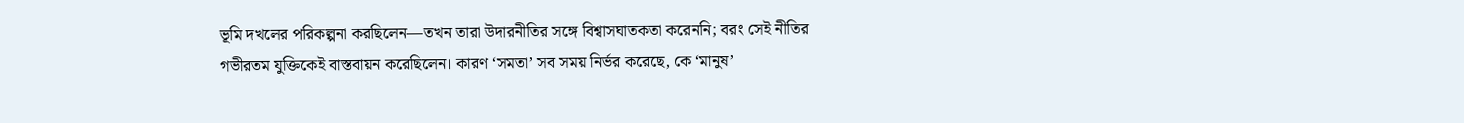ভূমি দখলের পরিকল্পনা করছিলেন—তখন তারা উদারনীতির সঙ্গে বিশ্বাসঘাতকতা করেননি; বরং সেই নীতির গভীরতম যুক্তিকেই বাস্তবায়ন করেছিলেন। কারণ ‘সমতা’ সব সময় নির্ভর করেছে, কে ‘মানুষ’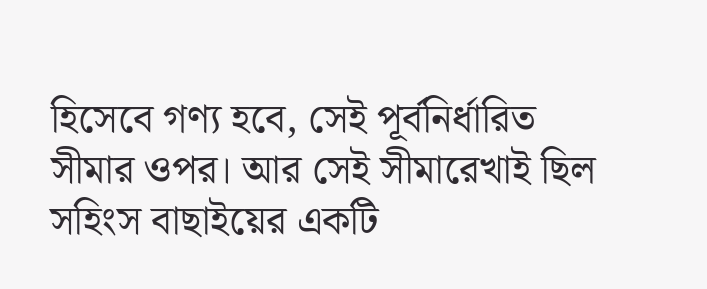হিসেবে গণ্য হবে, সেই পূর্বনির্ধারিত সীমার ওপর। আর সেই সীমারেখাই ছিল সহিংস বাছাইয়ের একটি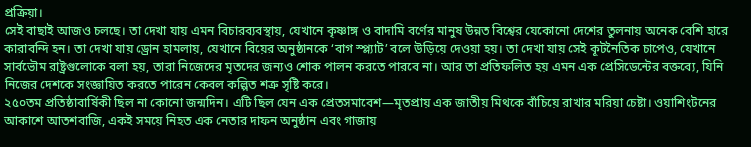প্রক্রিয়া।
সেই বাছাই আজও চলছে। তা দেখা যায় এমন বিচারব্যবস্থায়, যেখানে কৃষ্ণাঙ্গ ও বাদামি বর্ণের মানুষ উন্নত বিশ্বের যেকোনো দেশের তুলনায় অনেক বেশি হারে কারাবন্দি হন। তা দেখা যায় ড্রোন হামলায়, যেখানে বিয়ের অনুষ্ঠানকে ‘বাগ স্প্ল্যাট’ বলে উড়িয়ে দেওয়া হয়। তা দেখা যায় সেই কূটনৈতিক চাপেও, যেখানে সার্বভৌম রাষ্ট্রগুলোকে বলা হয়, তারা নিজেদের মৃতদের জন্যও শোক পালন করতে পারবে না। আর তা প্রতিফলিত হয় এমন এক প্রেসিডেন্টের বক্তব্যে, যিনি নিজের দেশকে সংজ্ঞায়িত করতে পারেন কেবল কল্পিত শত্রু সৃষ্টি করে।
২৫০তম প্রতিষ্ঠাবার্ষিকী ছিল না কোনো জন্মদিন। এটি ছিল যেন এক প্রেতসমাবেশ—মৃতপ্রায় এক জাতীয় মিথকে বাঁচিয়ে রাখার মরিয়া চেষ্টা। ওয়াশিংটনের আকাশে আতশবাজি, একই সময়ে নিহত এক নেতার দাফন অনুষ্ঠান এবং গাজায়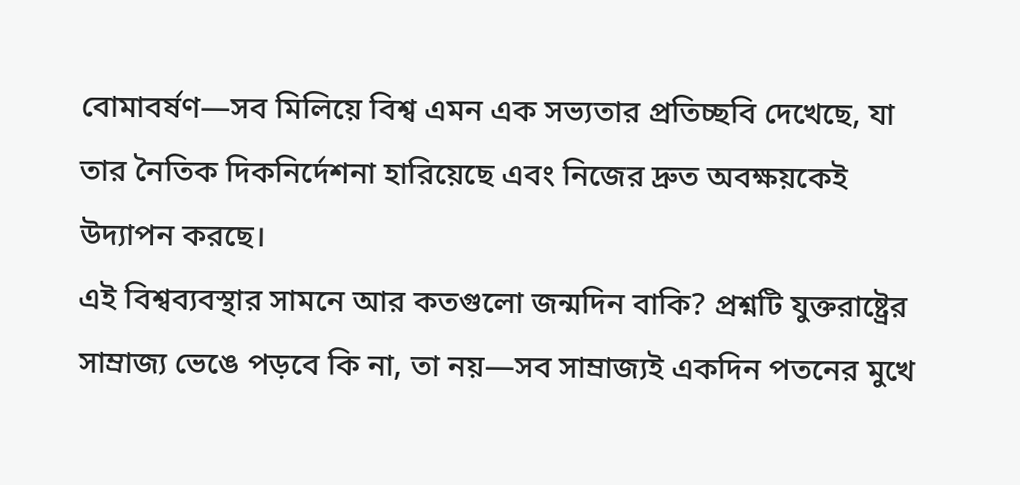বোমাবর্ষণ—সব মিলিয়ে বিশ্ব এমন এক সভ্যতার প্রতিচ্ছবি দেখেছে, যা তার নৈতিক দিকনির্দেশনা হারিয়েছে এবং নিজের দ্রুত অবক্ষয়কেই উদ্যাপন করছে।
এই বিশ্বব্যবস্থার সামনে আর কতগুলো জন্মদিন বাকি? প্রশ্নটি যুক্তরাষ্ট্রের সাম্রাজ্য ভেঙে পড়বে কি না, তা নয়—সব সাম্রাজ্যই একদিন পতনের মুখে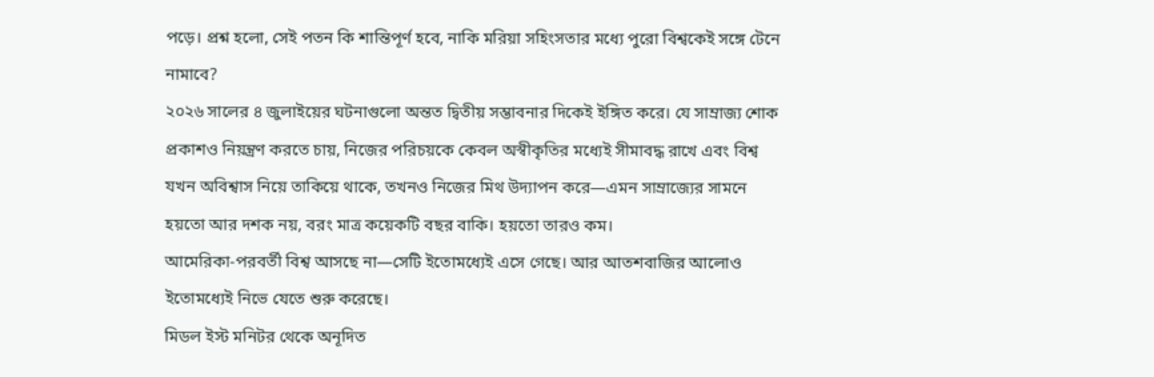পড়ে। প্রশ্ন হলো, সেই পতন কি শান্তিপূর্ণ হবে, নাকি মরিয়া সহিংসতার মধ্যে পুরো বিশ্বকেই সঙ্গে টেনে নামাবে?
২০২৬ সালের ৪ জুলাইয়ের ঘটনাগুলো অন্তত দ্বিতীয় সম্ভাবনার দিকেই ইঙ্গিত করে। যে সাম্রাজ্য শোক প্রকাশও নিয়ন্ত্রণ করতে চায়, নিজের পরিচয়কে কেবল অস্বীকৃতির মধ্যেই সীমাবদ্ধ রাখে এবং বিশ্ব যখন অবিশ্বাস নিয়ে তাকিয়ে থাকে, তখনও নিজের মিথ উদ্যাপন করে—এমন সাম্রাজ্যের সামনে হয়তো আর দশক নয়, বরং মাত্র কয়েকটি বছর বাকি। হয়তো তারও কম।
আমেরিকা-পরবর্তী বিশ্ব আসছে না—সেটি ইতোমধ্যেই এসে গেছে। আর আতশবাজির আলোও ইতোমধ্যেই নিভে যেতে শুরু করেছে।
মিডল ইস্ট মনিটর থেকে অনূদিত